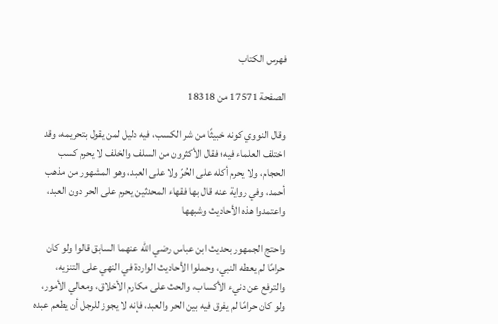فهرس الكتاب

الصفحة 17571 من 18318

وقال النووي كونه خبيثًا من شر الكسب، فيه دليل لمن يقول بتحريمه، وقد اختلف العلماء فيه؛ فقال الأكثرون من السلف والخلف لا يحرم كسب الحجام، ولا يحرم أكله على الحُرّ ولا على العبد، وهو المشهور من مذهب أحمد، وفي رواية عنه قال بها فقهاء المحدثين يحرم على الحر دون العبد، واعتمدوا هذه الأحاديث وشبهها

واحتج الجمهور بحديث ابن عباس رضي الله عنهما السابق قالوا ولو كان حرامًا لم يعطه النبي، وحملوا الأحاديث الواردة في النهي على التنزيه، والترفع عن دنيء الأكساب، والحث على مكارم الأخلاق، ومعالي الأمور، ولو كان حرامًا لم يفرق فيه بين الحر والعبد، فإنه لا يجوز للرجل أن يطعم عبده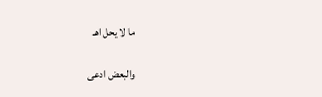ما لا يحل اهـ

والبعض ادعى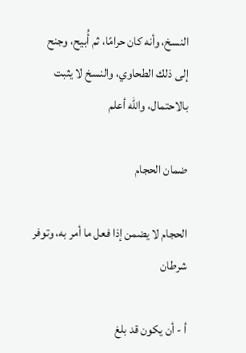النسخ، وأنه كان حرامًا، ثم أُبيح، وجنح إلى ذلك الطحاوي، والنسخ لا يثبت بالاحتمال، والله أعلم

ضمان الحجام

الحجام لا يضمن إذا فعل ما أمر به، وتوفر شرطان

أ - أن يكون قد بلغ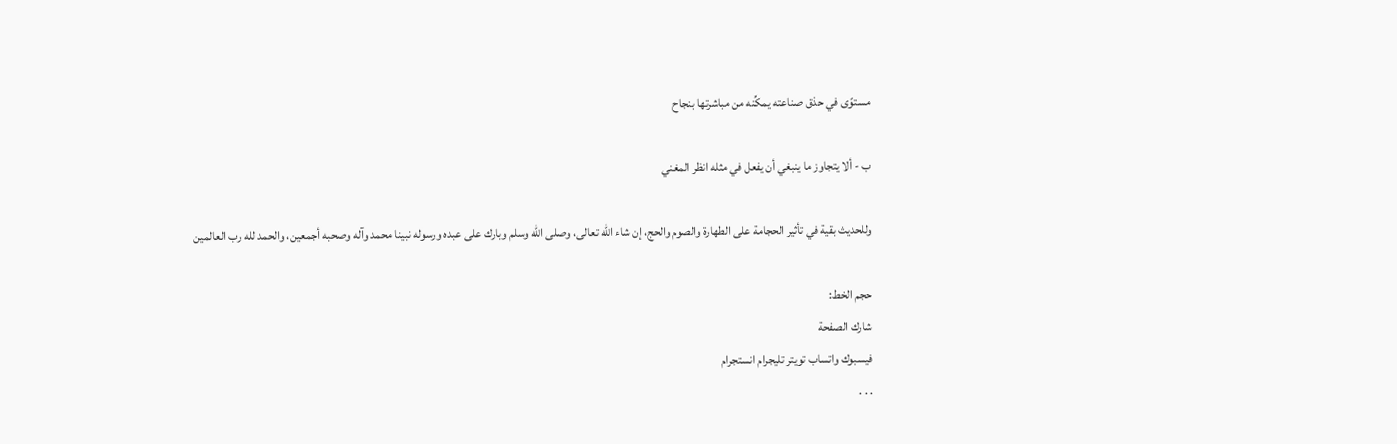مستوًى في حذق صناعته يمكِّنه من مباشرتها بنجاح

ب - ألا يتجاوز ما ينبغي أن يفعل في مثله انظر المغني

وللحديث بقية في تأثير الحجامة على الطهارة والصوم والحج، إن شاء الله تعالى، وصلى الله وسلم وبارك على عبده ورسوله نبينا محمد وآله وصحبه أجمعين، والحمد لله رب العالمين

حجم الخط:
شارك الصفحة
فيسبوك واتساب تويتر تليجرام انستجرام
. . .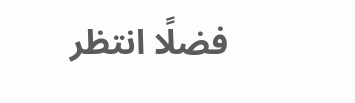فضلًا انتظر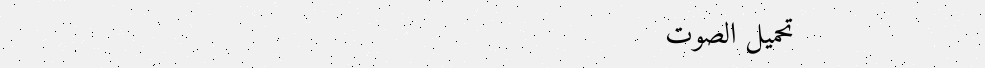تحميل الصوت